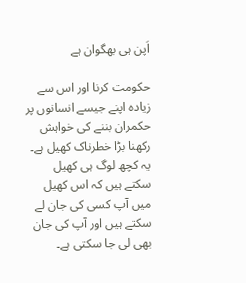اَپن ہی بھگوان ہے

حکومت کرنا اور اس سے زیادہ اپنے جیسے انسانوں پر حکمران بننے کی خواہش رکھنا بڑا خطرناک کھیل ہے۔ یہ کچھ لوگ ہی کھیل سکتے ہیں کہ اس کھیل میں آپ کسی کی جان لے سکتے ہیں اور آپ کی جان بھی لی جا سکتی ہے۔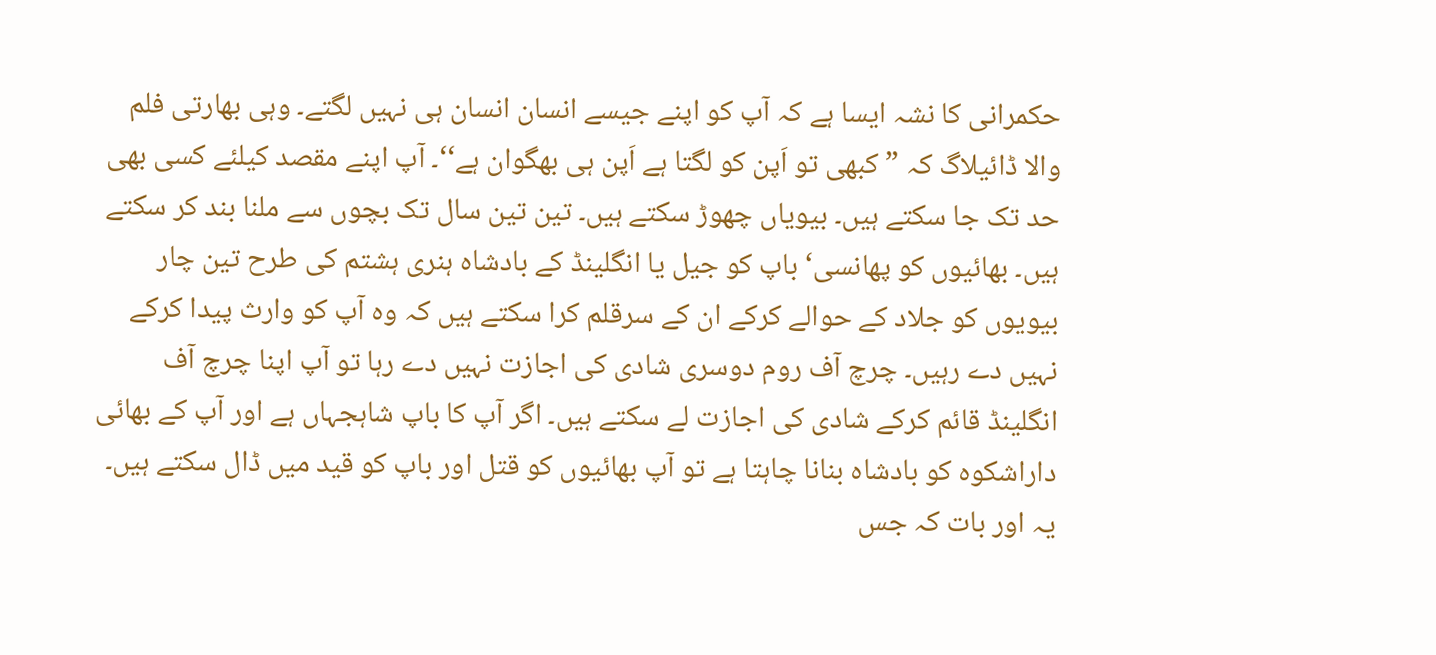حکمرانی کا نشہ ایسا ہے کہ آپ کو اپنے جیسے انسان انسان ہی نہیں لگتے۔ وہی بھارتی فلم والا ڈائیلاگ کہ ”کبھی تو اَپن کو لگتا ہے اَپن ہی بھگوان ہے‘‘۔ آپ اپنے مقصد کیلئے کسی بھی حد تک جا سکتے ہیں۔ بیویاں چھوڑ سکتے ہیں۔ تین تین سال تک بچوں سے ملنا بند کر سکتے ہیں۔ بھائیوں کو پھانسی‘ باپ کو جیل یا انگلینڈ کے بادشاہ ہنری ہشتم کی طرح تین چار بیویوں کو جلاد کے حوالے کرکے ان کے سرقلم کرا سکتے ہیں کہ وہ آپ کو وارث پیدا کرکے نہیں دے رہیں۔ چرچ آف روم دوسری شادی کی اجازت نہیں دے رہا تو آپ اپنا چرچ آف انگلینڈ قائم کرکے شادی کی اجازت لے سکتے ہیں۔ اگر آپ کا باپ شاہجہاں ہے اور آپ کے بھائی داراشکوہ کو بادشاہ بنانا چاہتا ہے تو آپ بھائیوں کو قتل اور باپ کو قید میں ڈال سکتے ہیں۔ یہ اور بات کہ جس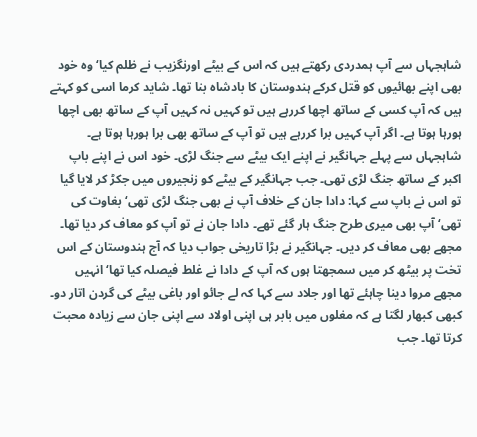شاہجہاں سے آپ ہمدردی رکھتے ہیں کہ اس کے بیٹے اورنگزیب نے ظلم کیا‘ وہ خود بھی اپنے بھائیوں کو قتل کرکے ہندوستان کا بادشاہ بنا تھا۔ شاید کرما اسی کو کہتے ہیں کہ آپ کسی کے ساتھ اچھا کررہے ہیں تو کہیں نہ کہیں آپ کے ساتھ بھی اچھا ہورہا ہوتا ہے۔ اگر آپ کہیں برا کررہے ہیں تو آپ کے ساتھ بھی برا ہورہا ہوتا ہے۔
شاہجہاں سے پہلے جہانگیر نے اپنے ایک بیٹے سے جنگ لڑی۔ خود اس نے اپنے باپ اکبر کے ساتھ جنگ لڑی تھی۔ جب جہانگیر کے بیٹے کو زنجیروں میں جکڑ کر لایا گیا تو اس نے باپ سے کہا: دادا جان کے خلاف آپ نے بھی جنگ لڑی تھی‘ بغاوت کی تھی‘ آپ بھی میری طرح جنگ ہار گئے تھے۔ دادا جان نے تو آپ کو معاف کر دیا تھا۔ مجھے بھی معاف کر دیں۔ جہانگیر نے بڑا تاریخی جواب دیا کہ آج ہندوستان کے اس تخت پر بیٹھ کر میں سمجھتا ہوں کہ آپ کے دادا نے غلط فیصلہ کیا تھا‘ انہیں مجھے مروا دینا چاہئے تھا اور جلاد سے کہا کہ لے جائو اور باغی بیٹے کی گردن اتار دو۔
کبھی کبھار لگتا ہے کہ مغلوں میں بابر ہی اپنی اولاد سے اپنی جان سے زیادہ محبت کرتا تھا۔ جب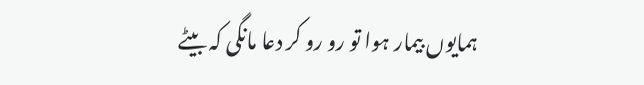ہمایوں بیمار ہوا تو رو رو کر دعا مانگی کہ بیٹے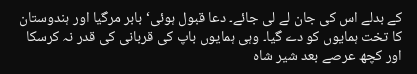کے بدلے اس کی جان لے لی جائے۔ دعا قبول ہوئی‘ بابر مرگیا اور ہندوستان کا تخت ہمایوں کو دے گیا۔ وہی ہمایوں باپ کی قربانی کی قدر نہ کرسکا اور کچھ عرصے بعد شیر شاہ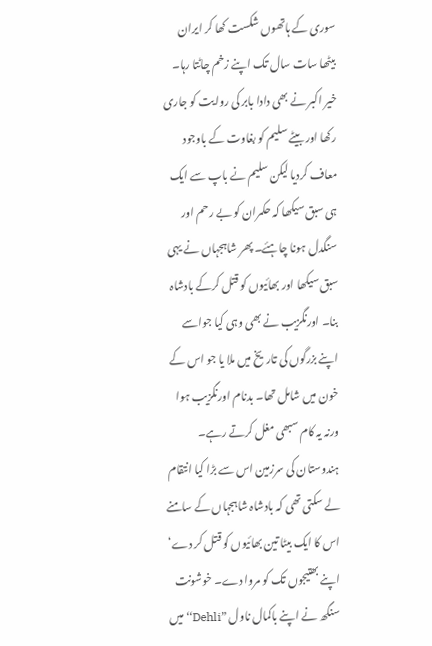سوری کے ہاتھوں شکست کھا کر ایران بیٹھا سات سال تک اپنے زخم چاٹتا رہا۔ خیر اکبر نے بھی دادا بابر کی روایت کو جاری رکھا اور بیٹے سلیم کو بغاوت کے باوجود معاف کردیا لیکن سلیم نے باپ سے ایک ہی سبق سیکھا کہ حکمران کو بے رحم اور سنگدل ہونا چاہئے۔ پھر شاہجہاں نے یہی سبق سیکھا اور بھائیوں کو قتل کرکے بادشاہ بنا۔ اورنگزیب نے بھی وہی کیا جواسے اپنے بزرگوں کی تاریخ میں ملا یا جو اس کے خون میں شامل تھا۔ بدنام اورنگزیب ہوا ورنہ یہ کام سبھی مغل کرتے رہے۔ ہندوستان کی سرزمین اس سے بڑا کیا انتقام لے سکتی تھی کہ بادشاہ شاہجہاں کے سامنے اس کا ایک بیٹا تین بھائیوں کو قتل کر دے‘ اپنے بھتیجوں تک کو مروا دے۔ خوشونت سنگھ نے اپنے باکمال ناول ”Dehli‘‘ میں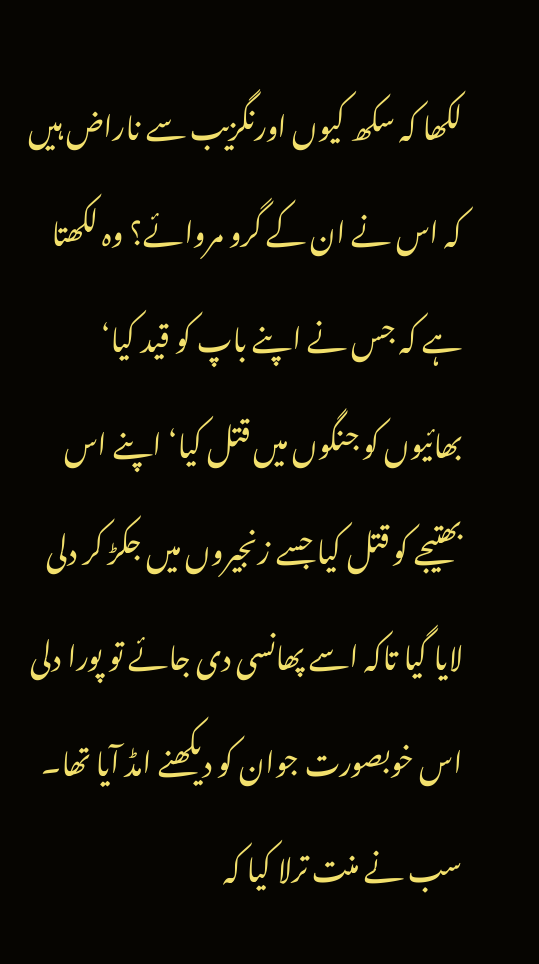لکھا کہ سکھ کیوں اورنگزیب سے ناراض ہیں کہ اس نے ان کے گرو مروائے؟ وہ لکھتا ہے کہ جس نے اپنے باپ کو قید کیا‘ بھائیوں کو جنگوں میں قتل کیا‘ اپنے اس بھتیجے کو قتل کیا جسے زنجیروں میں جکڑ کر دلی لایا گیا تاکہ اسے پھانسی دی جائے تو پورا دلی اس خوبصورت جوان کو دیکھنے امڈ آیا تھا۔ سب نے منت ترلا کیا کہ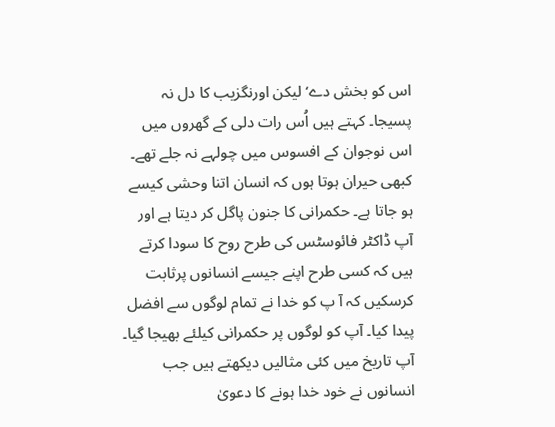اس کو بخش دے‘ لیکن اورنگزیب کا دل نہ پسیجا۔ کہتے ہیں اُس رات دلی کے گھروں میں اس نوجوان کے افسوس میں چولہے نہ جلے تھے۔
کبھی حیران ہوتا ہوں کہ انسان اتنا وحشی کیسے ہو جاتا ہے۔ حکمرانی کا جنون پاگل کر دیتا ہے اور آپ ڈاکٹر فائوسٹس کی طرح روح کا سودا کرتے ہیں کہ کسی طرح اپنے جیسے انسانوں پرثابت کرسکیں کہ آ پ کو خدا نے تمام لوگوں سے افضل پیدا کیا۔ آپ کو لوگوں پر حکمرانی کیلئے بھیجا گیا۔ آپ تاریخ میں کئی مثالیں دیکھتے ہیں جب انسانوں نے خود خدا ہونے کا دعویٰ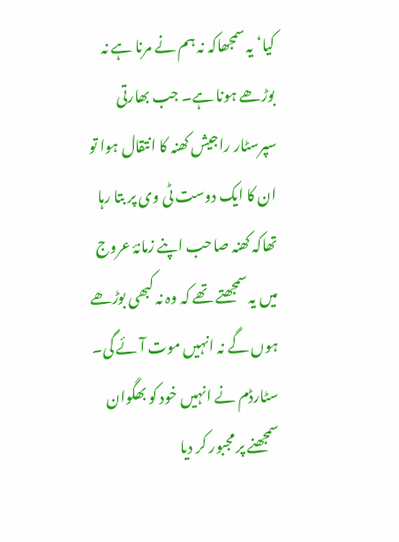کیا‘ یہ سمجھاکہ نہ ہم نے مرنا ہے نہ بوڑھے ہونا ہے۔ جب بھارتی سپرسٹار راجیش کھنہ کا انتقال ہوا تو ان کا ایک دوست ٹی وی پر بتا رہا تھاکہ کھنہ صاحب اپنے زمانۂ عروج میں یہ سمجھتے تھے کہ وہ نہ کبھی بوڑھے ہوں گے نہ انہیں موت آئے گی۔ سٹارڈم نے انہیں خود کو بھگوان سمجھنے پر مجبور کر دیا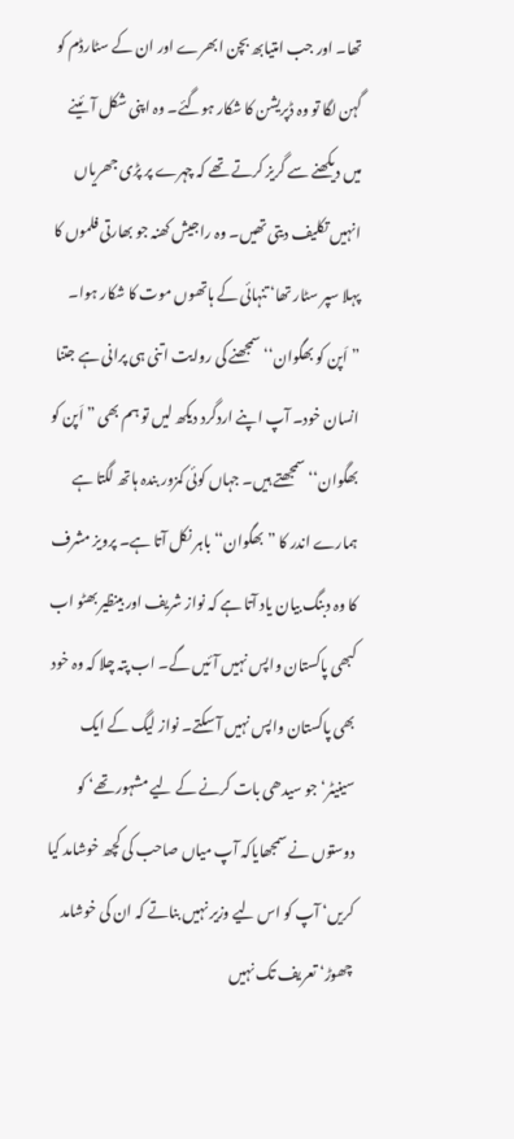تھا۔ اور جب امتیابھ بچن ابھرے اور ان کے سٹارڈم کو گہن لگا تو وہ ڈپریشن کا شکار ہوگئے۔ وہ اپنی شکل آئینے میں دیکھنے سے گریز کرتے تھے کہ چہرے پر پڑی جھریاں انہیں تکلیف دیتی تھیں۔ وہ راجیش کھنہ جو بھارتی فلموں کا پہلا سپر سٹار تھا‘ تنہائی کے ہاتھوں موت کا شکار ہوا۔
”اَپن کو بھگوان‘‘ سمجھنے کی روایت اتنی ہی پرانی ہے جتنا انسان خود۔ آپ اپنے اردگرد دیکھ لیں تو ہم بھی ”اَپن کو بھگوان‘‘ سمجھتے ہیں۔ جہاں کوئی کمزور بندہ ہاتھ لگتا ہے ہمارے اندر کا ”بھگوان‘‘ باہر نکل آتا ہے۔ پرویز مشرف کا وہ دبنگ بیان یاد آتا ہے کہ نواز شریف اور بینظیر بھٹو اب کبھی پاکستان واپس نہیں آئیں گے۔ اب پتہ چلا کہ وہ خود بھی پاکستان واپس نہیں آ سکتے۔ نواز لیگ کے ایک سینیٹر‘ جو سیدھی بات کرنے کے لیے مشہور تھے‘ کو دوستوں نے سمجھایاکہ آپ میاں صاحب کی کچھ خوشامد کیا کریں‘ آپ کو اس لیے وزیر نہیں بناتے کہ ان کی خوشامد چھوڑ‘ تعریف تک نہیں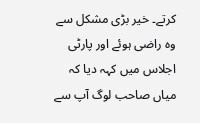کرتے۔ خیر بڑی مشکل سے وہ راضی ہوئے اور پارٹی اجلاس میں کہہ دیا کہ میاں صاحب لوگ آپ سے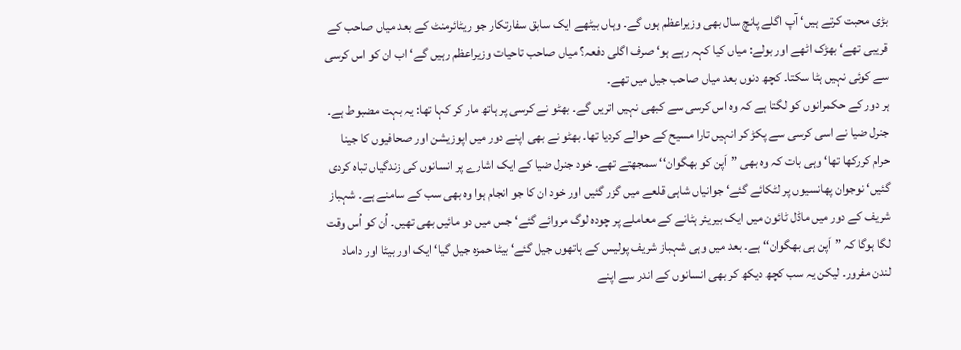بڑی محبت کرتے ہیں‘ آپ اگلے پانچ سال بھی وزیراعظم ہوں گے۔ وہاں بیٹھے ایک سابق سفارتکار جو ریٹائرمنٹ کے بعد میاں صاحب کے قریبی تھے‘ بھڑک اٹھے اور بولے: میاں کیا کہہ رہے ہو‘ صرف اگلی دفعہ؟ میاں صاحب تاحیات وزیراعظم رہیں گے‘ اب ان کو اس کرسی سے کوئی نہیں ہٹا سکتا۔ کچھ دنوں بعد میاں صاحب جیل میں تھے۔
ہر دور کے حکمرانوں کو لگتا ہے کہ وہ اس کرسی سے کبھی نہیں اتریں گے۔ بھٹو نے کرسی پر ہاتھ مار کر کہا تھا: یہ بہت مضبوط ہے۔ جنرل ضیا نے اسی کرسی سے پکڑ کر انہیں تارا مسیح کے حوالے کردیا تھا۔ بھٹو نے بھی اپنے دور میں اپوزیشن اور صحافیوں کا جینا حرام کررکھا تھا‘ وہی بات کہ وہ بھی ”اَپن کو بھگوان‘‘ سمجھتے تھے۔ خود جنرل ضیا کے ایک اشارے پر انسانوں کی زندگیاں تباہ کردی گئیں‘ نوجوان پھانسیوں پر لٹکائے گئے‘ جوانیاں شاہی قلعے میں گزر گئیں اور خود ان کا جو انجام ہوا وہ بھی سب کے سامنے ہے۔ شہباز شریف کے دور میں ماڈل ٹائون میں ایک بیریئر ہٹانے کے معاملے پر چودہ لوگ مروائے گئے‘ جس میں دو مائیں بھی تھیں۔ اُن کو اُس وقت لگا ہوگا کہ ”اَپن ہی بھگوان‘‘ ہے۔ بعد میں وہی شہباز شریف پولیس کے ہاتھوں جیل گئے‘ بیٹا حمزہ جیل گیا‘ ایک اور بیٹا اور داماد لندن مفرور۔ لیکن یہ سب کچھ دیکھ کر بھی انسانوں کے اندر سے اپنے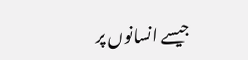جیسے انسانوں پر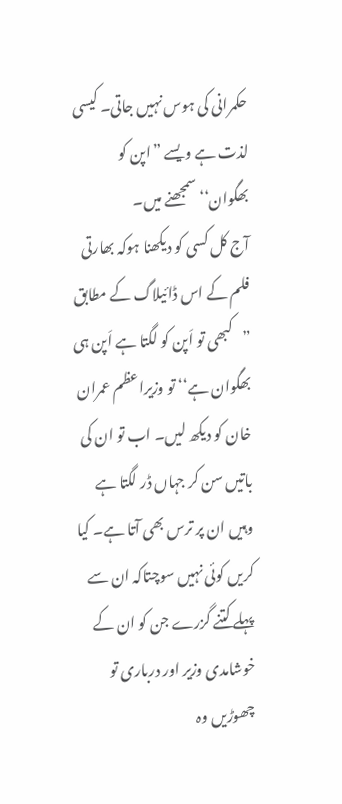حکمرانی کی ہوس نہیں جاتی۔ کیسی لذت ہے ویسے ”اپن کو بھگوان‘‘ سمجھنے میں۔
آج کل کسی کو دیکھنا ہوکہ بھارتی فلم کے اس ڈائیلاگ کے مطابق ”کبھی تو اَپن کو لگتا ہے اَپن ہی بھگوان ہے‘‘ تو وزیراعظم عمران خان کو دیکھ لیں۔ اب تو ان کی باتیں سن کر جہاں ڈر لگتا ہے وہیں ان پر ترس بھی آتا ہے۔ کیا کریں کوئی نہیں سوچتاکہ ان سے پہلے کتنے گزرے جن کو ان کے خوشامدی وزیر اور درباری تو چھوڑیں وہ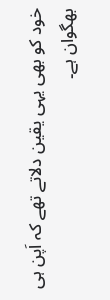خود کو بھی یہی یقین دلاتے تھے کہ اَپن ہی بھگوان ہے۔